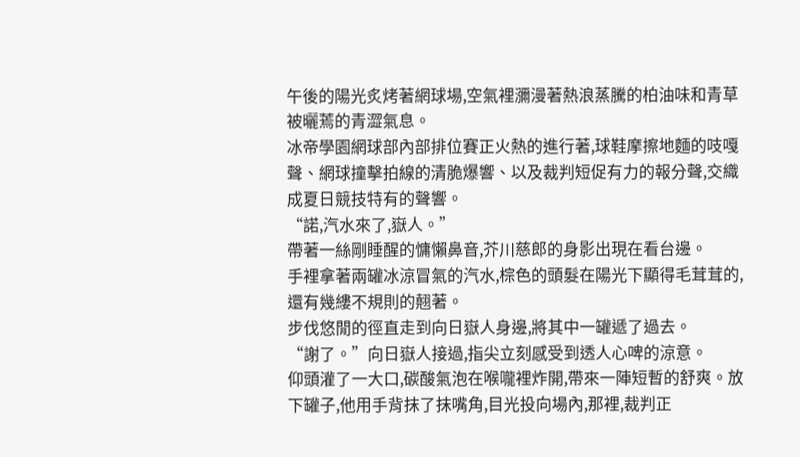午後的陽光炙烤著網球場,空氣裡瀰漫著熱浪蒸騰的柏油味和青草被曬蔫的青澀氣息。
冰帝學園網球部內部排位賽正火熱的進行著,球鞋摩擦地麵的吱嘎聲、網球撞擊拍線的清脆爆響、以及裁判短促有力的報分聲,交織成夏日競技特有的聲響。
“諾,汽水來了,嶽人。”
帶著一絲剛睡醒的慵懶鼻音,芥川慈郎的身影出現在看台邊。
手裡拿著兩罐冰涼冒氣的汽水,棕色的頭髮在陽光下顯得毛茸茸的,還有幾縷不規則的翹著。
步伐悠閒的徑直走到向日嶽人身邊,將其中一罐遞了過去。
“謝了。”向日嶽人接過,指尖立刻感受到透人心啤的涼意。
仰頭灌了一大口,碳酸氣泡在喉嚨裡炸開,帶來一陣短暫的舒爽。放下罐子,他用手背抹了抹嘴角,目光投向場內,那裡,裁判正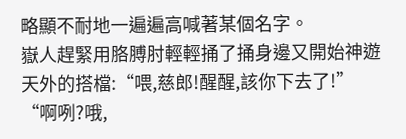略顯不耐地一遍遍高喊著某個名字。
嶽人趕緊用胳膊肘輕輕捅了捅身邊又開始神遊天外的搭檔:“喂,慈郎!醒醒,該你下去了!”
“啊咧?哦,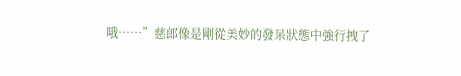哦……”慈郎像是剛從美妙的發呆狀態中強行拽了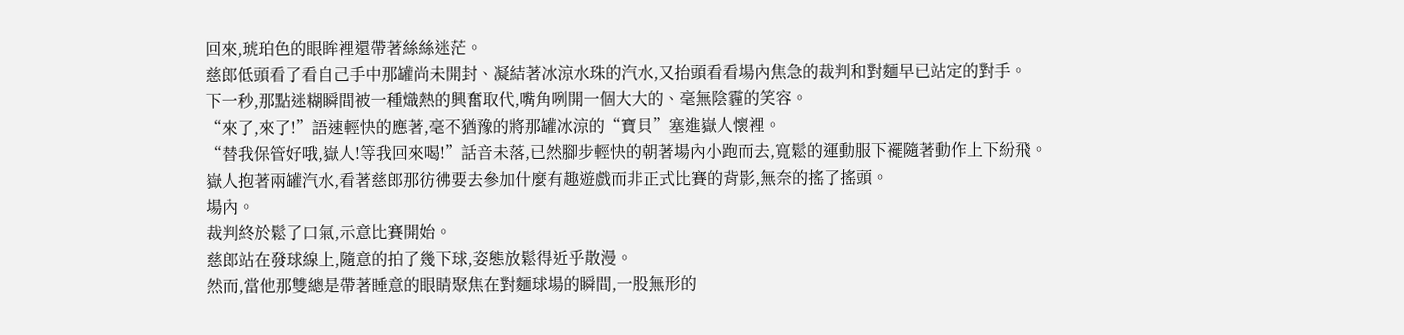回來,琥珀色的眼眸裡還帶著絲絲迷茫。
慈郎低頭看了看自己手中那罐尚未開封、凝結著冰涼水珠的汽水,又抬頭看看場內焦急的裁判和對麵早已站定的對手。
下一秒,那點迷糊瞬間被一種熾熱的興奮取代,嘴角咧開一個大大的、毫無陰霾的笑容。
“來了,來了!”語速輕快的應著,毫不猶豫的將那罐冰涼的“寶貝”塞進嶽人懷裡。
“替我保管好哦,嶽人!等我回來喝!”話音未落,已然腳步輕快的朝著場內小跑而去,寬鬆的運動服下襬隨著動作上下紛飛。
嶽人抱著兩罐汽水,看著慈郎那彷彿要去參加什麼有趣遊戲而非正式比賽的背影,無奈的搖了搖頭。
場內。
裁判終於鬆了口氣,示意比賽開始。
慈郎站在發球線上,隨意的拍了幾下球,姿態放鬆得近乎散漫。
然而,當他那雙總是帶著睡意的眼睛聚焦在對麵球場的瞬間,一股無形的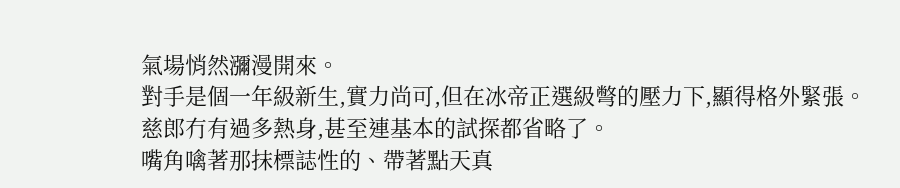氣場悄然瀰漫開來。
對手是個一年級新生,實力尚可,但在冰帝正選級彆的壓力下,顯得格外緊張。
慈郎冇有過多熱身,甚至連基本的試探都省略了。
嘴角噙著那抹標誌性的、帶著點天真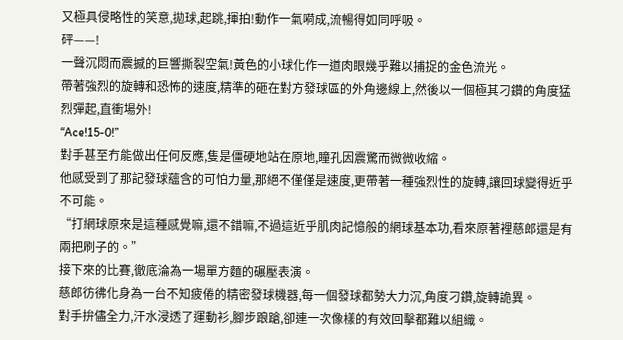又極具侵略性的笑意,拋球,起跳,揮拍!動作一氣嗬成,流暢得如同呼吸。
砰——!
一聲沉悶而震撼的巨響撕裂空氣!黃色的小球化作一道肉眼幾乎難以捕捉的金色流光。
帶著強烈的旋轉和恐怖的速度,精準的砸在對方發球區的外角邊線上,然後以一個極其刁鑽的角度猛烈彈起,直衝場外!
“Ace!15-0!”
對手甚至冇能做出任何反應,隻是僵硬地站在原地,瞳孔因震驚而微微收縮。
他感受到了那記發球蘊含的可怕力量,那絕不僅僅是速度,更帶著一種強烈性的旋轉,讓回球變得近乎不可能。
“打網球原來是這種感覺嘛,還不錯嘛,不過這近乎肌肉記憶般的網球基本功,看來原著裡慈郎還是有兩把刷子的。”
接下來的比賽,徹底淪為一場單方麵的碾壓表演。
慈郎彷彿化身為一台不知疲倦的精密發球機器,每一個發球都勢大力沉,角度刁鑽,旋轉詭異。
對手拚儘全力,汗水浸透了運動衫,腳步踉蹌,卻連一次像樣的有效回擊都難以組織。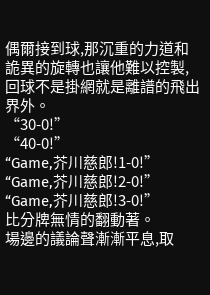偶爾接到球,那沉重的力道和詭異的旋轉也讓他難以控製,回球不是掛網就是離譜的飛出界外。
“30-0!”
“40-0!”
“Game,芥川慈郎!1-0!”
“Game,芥川慈郎!2-0!”
“Game,芥川慈郎!3-0!”
比分牌無情的翻動著。
場邊的議論聲漸漸平息,取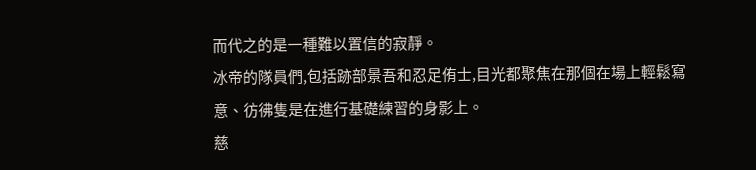而代之的是一種難以置信的寂靜。
冰帝的隊員們,包括跡部景吾和忍足侑士,目光都聚焦在那個在場上輕鬆寫意、彷彿隻是在進行基礎練習的身影上。
慈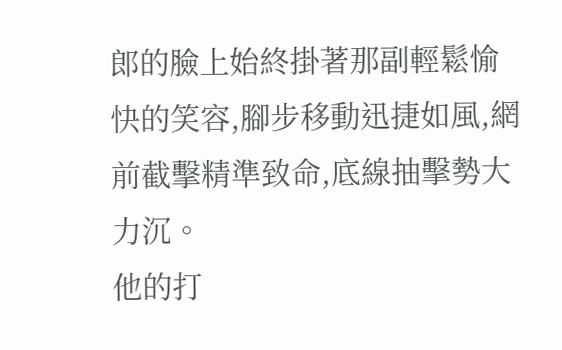郎的臉上始終掛著那副輕鬆愉快的笑容,腳步移動迅捷如風,網前截擊精準致命,底線抽擊勢大力沉。
他的打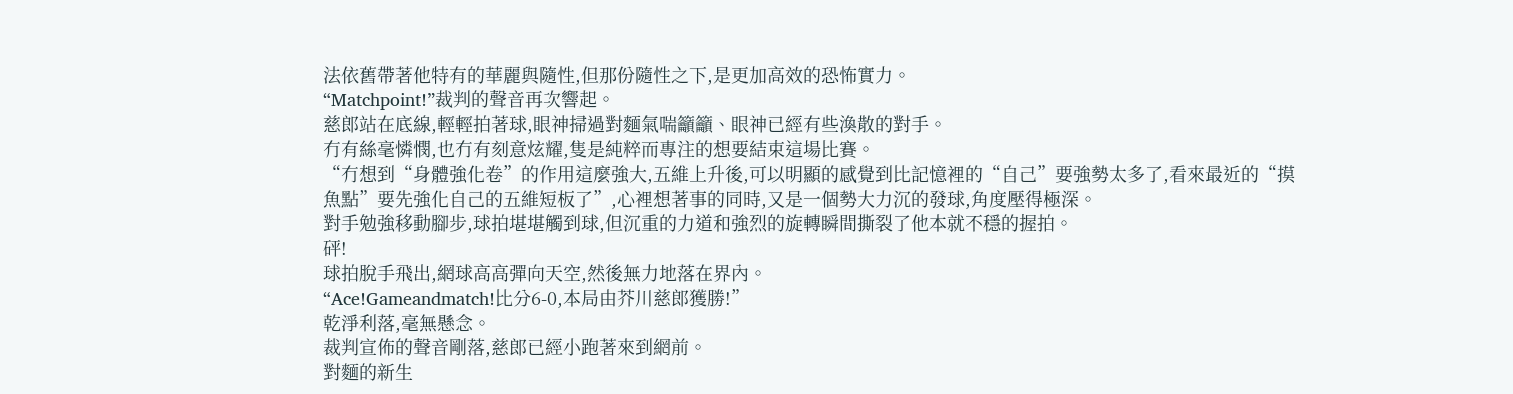法依舊帶著他特有的華麗與隨性,但那份隨性之下,是更加高效的恐怖實力。
“Matchpoint!”裁判的聲音再次響起。
慈郎站在底線,輕輕拍著球,眼神掃過對麵氣喘籲籲、眼神已經有些渙散的對手。
冇有絲毫憐憫,也冇有刻意炫耀,隻是純粹而專注的想要結束這場比賽。
“冇想到“身體強化卷”的作用這麼強大,五維上升後,可以明顯的感覺到比記憶裡的“自己”要強勢太多了,看來最近的“摸魚點”要先強化自己的五維短板了”,心裡想著事的同時,又是一個勢大力沉的發球,角度壓得極深。
對手勉強移動腳步,球拍堪堪觸到球,但沉重的力道和強烈的旋轉瞬間撕裂了他本就不穩的握拍。
砰!
球拍脫手飛出,網球高高彈向天空,然後無力地落在界內。
“Ace!Gameandmatch!比分6-0,本局由芥川慈郎獲勝!”
乾淨利落,毫無懸念。
裁判宣佈的聲音剛落,慈郎已經小跑著來到網前。
對麵的新生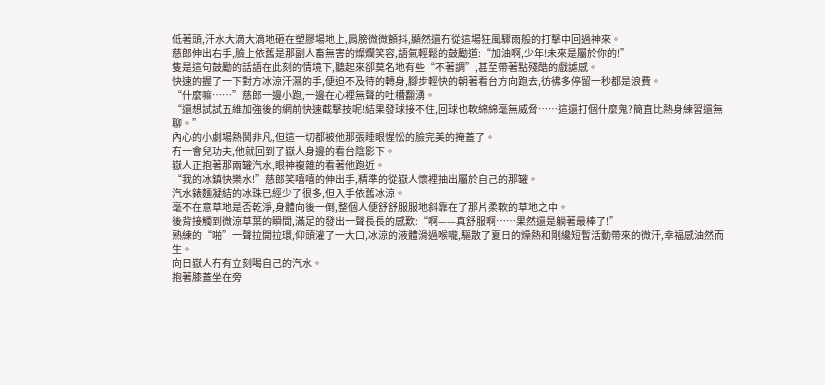低著頭,汗水大滴大滴地砸在塑膠場地上,肩膀微微顫抖,顯然還冇從這場狂風驟雨般的打擊中回過神來。
慈郎伸出右手,臉上依舊是那副人畜無害的燦爛笑容,語氣輕鬆的鼓勵道:“加油啊,少年!未來是屬於你的!”
隻是這句鼓勵的話語在此刻的情境下,聽起來卻莫名地有些“不著調”,甚至帶著點殘酷的戲謔感。
快速的握了一下對方冰涼汗濕的手,便迫不及待的轉身,腳步輕快的朝著看台方向跑去,彷彿多停留一秒都是浪費。
“什麼嘛……”慈郎一邊小跑,一邊在心裡無聲的吐槽翻湧。
“還想試試五維加強後的網前快速截擊技呢!結果發球接不住,回球也軟綿綿毫無威脅……這還打個什麼鬼?簡直比熱身練習還無聊。”
內心的小劇場熱鬨非凡,但這一切都被他那張睡眼惺忪的臉完美的掩蓋了。
冇一會兒功夫,他就回到了嶽人身邊的看台陰影下。
嶽人正抱著那兩罐汽水,眼神複雜的看著他跑近。
“我的冰鎮快樂水!”慈郎笑嘻嘻的伸出手,精準的從嶽人懷裡抽出屬於自己的那罐。
汽水錶麵凝結的冰珠已經少了很多,但入手依舊冰涼。
毫不在意草地是否乾淨,身體向後一倒,整個人便舒舒服服地斜靠在了那片柔軟的草地之中。
後背接觸到微涼草葉的瞬間,滿足的發出一聲長長的感歎:“啊——真舒服啊……果然還是躺著最棒了!”
熟練的“啪”一聲拉開拉環,仰頭灌了一大口,冰涼的液體滑過喉嚨,驅散了夏日的燥熱和剛纔短暫活動帶來的微汗,幸福感油然而生。
向日嶽人冇有立刻喝自己的汽水。
抱著膝蓋坐在旁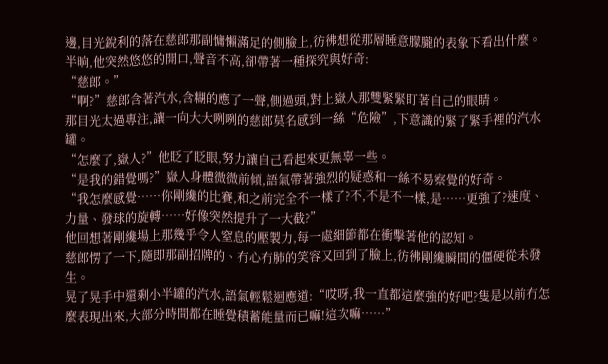邊,目光銳利的落在慈郎那副慵懶滿足的側臉上,彷彿想從那層睡意朦朧的表象下看出什麼。
半晌,他突然悠悠的開口,聲音不高,卻帶著一種探究與好奇:
“慈郎。”
“啊?”慈郎含著汽水,含糊的應了一聲,側過頭,對上嶽人那雙緊緊盯著自己的眼睛。
那目光太過專注,讓一向大大咧咧的慈郎莫名感到一絲“危險”,下意識的緊了緊手裡的汽水罐。
“怎麼了,嶽人?”他眨了眨眼,努力讓自己看起來更無辜一些。
“是我的錯覺嗎?”嶽人身體微微前傾,語氣帶著強烈的疑惑和一絲不易察覺的好奇。
“我怎麼感覺……你剛纔的比賽,和之前完全不一樣了?不,不是不一樣,是……更強了?速度、力量、發球的旋轉……好像突然提升了一大截?”
他回想著剛纔場上那幾乎令人窒息的壓製力,每一處細節都在衝擊著他的認知。
慈郎愣了一下,隨即那副招牌的、冇心冇肺的笑容又回到了臉上,彷彿剛纔瞬間的僵硬從未發生。
晃了晃手中還剩小半罐的汽水,語氣輕鬆迴應道:“哎呀,我一直都這麼強的好吧?隻是以前冇怎麼表現出來,大部分時間都在睡覺積蓄能量而已嘛!這次嘛……”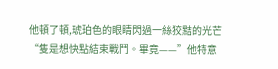他頓了頓,琥珀色的眼睛閃過一絲狡黠的光芒
“隻是想快點結束戰鬥。畢竟——”他特意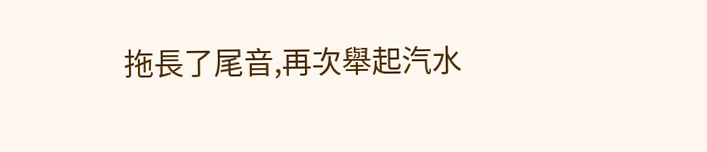拖長了尾音,再次舉起汽水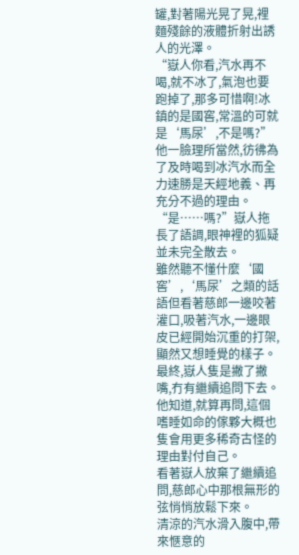罐,對著陽光晃了晃,裡麵殘餘的液體折射出誘人的光澤。
“嶽人你看,汽水再不喝,就不冰了,氣泡也要跑掉了,那多可惜啊!冰鎮的是國窖,常溫的可就是‘馬尿’,不是嗎?”他一臉理所當然,彷彿為了及時喝到冰汽水而全力速勝是天經地義、再充分不過的理由。
“是……嗎?”嶽人拖長了語調,眼神裡的狐疑並未完全散去。
雖然聽不懂什麼‘國窖’,‘馬尿’之類的話語但看著慈郎一邊咬著灌口,吸著汽水,一邊眼皮已經開始沉重的打架,顯然又想睡覺的樣子。
最終,嶽人隻是撇了撇嘴,冇有繼續追問下去。
他知道,就算再問,這個嗜睡如命的傢夥大概也隻會用更多稀奇古怪的理由對付自己。
看著嶽人放棄了繼續追問,慈郎心中那根無形的弦悄悄放鬆下來。
清涼的汽水滑入腹中,帶來愜意的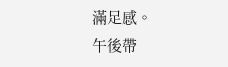滿足感。
午後帶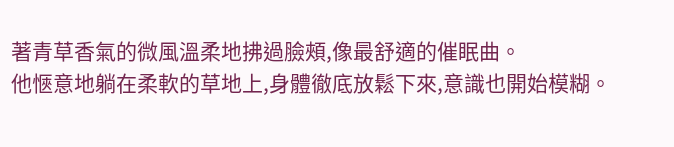著青草香氣的微風溫柔地拂過臉頰,像最舒適的催眠曲。
他愜意地躺在柔軟的草地上,身體徹底放鬆下來,意識也開始模糊。